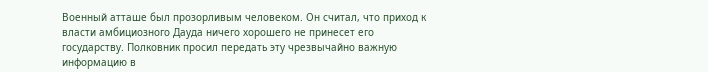Военный атташе был прозорливым человеком. Он считал, что приход к власти амбициозного Дауда ничего хорошего не принесет его государству. Полковник просил передать эту чрезвычайно важную информацию в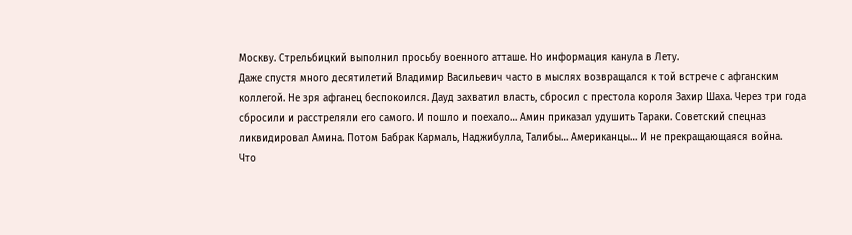Москву. Стрельбицкий выполнил просьбу военного атташе. Но информация канула в Лету.
Даже спустя много десятилетий Владимир Васильевич часто в мыслях возвращался к той встрече с афганским коллегой. Не зря афганец беспокоился. Дауд захватил власть, сбросил с престола короля Захир Шаха. Через три года сбросили и расстреляли его самого. И пошло и поехало… Амин приказал удушить Тараки. Советский спецназ ликвидировал Амина. Потом Бабрак Кармаль, Наджибулла, Талибы… Американцы… И не прекращающаяся война.
Что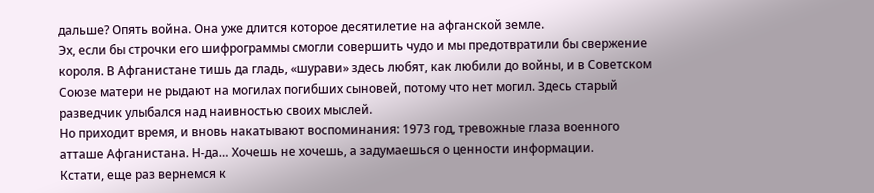дальше? Опять война. Она уже длится которое десятилетие на афганской земле.
Эх, если бы строчки его шифрограммы смогли совершить чудо и мы предотвратили бы свержение короля. В Афганистане тишь да гладь, «шурави» здесь любят, как любили до войны, и в Советском Союзе матери не рыдают на могилах погибших сыновей, потому что нет могил. Здесь старый разведчик улыбался над наивностью своих мыслей.
Но приходит время, и вновь накатывают воспоминания: 1973 год, тревожные глаза военного атташе Афганистана. Н-да… Хочешь не хочешь, а задумаешься о ценности информации.
Кстати, еще раз вернемся к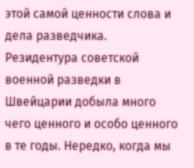этой самой ценности слова и дела разведчика.
Резидентура советской военной разведки в Швейцарии добыла много чего ценного и особо ценного в те годы. Нередко, когда мы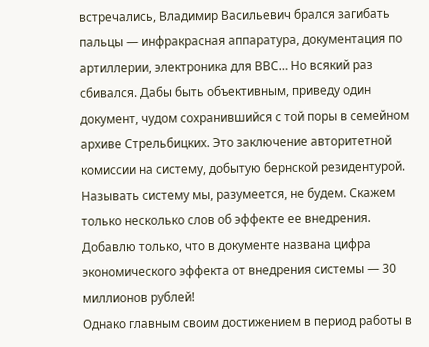встречались, Владимир Васильевич брался загибать пальцы — инфракрасная аппаратура, документация по артиллерии, электроника для ВВС… Но всякий раз сбивался. Дабы быть объективным, приведу один документ, чудом сохранившийся с той поры в семейном архиве Стрельбицких. Это заключение авторитетной комиссии на систему, добытую бернской резидентурой. Называть систему мы, разумеется, не будем. Скажем только несколько слов об эффекте ее внедрения.
Добавлю только, что в документе названа цифра экономического эффекта от внедрения системы — 30 миллионов рублей!
Однако главным своим достижением в период работы в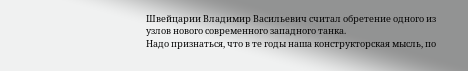Швейцарии Владимир Васильевич считал обретение одного из узлов нового современного западного танка.
Надо признаться, что в те годы наша конструкторская мысль, по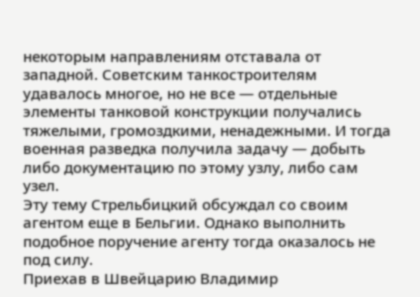некоторым направлениям отставала от западной. Советским танкостроителям удавалось многое, но не все — отдельные элементы танковой конструкции получались тяжелыми, громоздкими, ненадежными. И тогда военная разведка получила задачу — добыть либо документацию по этому узлу, либо сам узел.
Эту тему Стрельбицкий обсуждал со своим агентом еще в Бельгии. Однако выполнить подобное поручение агенту тогда оказалось не под силу.
Приехав в Швейцарию Владимир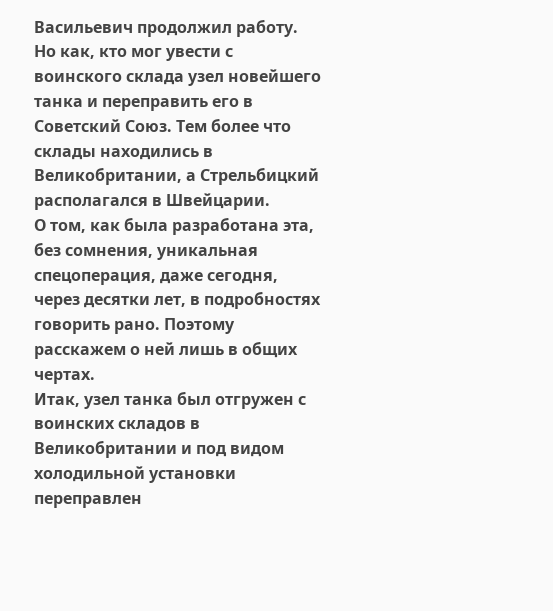Васильевич продолжил работу.
Но как, кто мог увести с воинского склада узел новейшего танка и переправить его в Советский Союз. Тем более что склады находились в Великобритании, а Стрельбицкий располагался в Швейцарии.
О том, как была разработана эта, без сомнения, уникальная спецоперация, даже сегодня, через десятки лет, в подробностях говорить рано. Поэтому расскажем о ней лишь в общих чертах.
Итак, узел танка был отгружен с воинских складов в Великобритании и под видом холодильной установки переправлен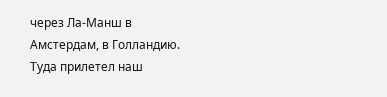через Ла-Манш в Амстердам, в Голландию. Туда прилетел наш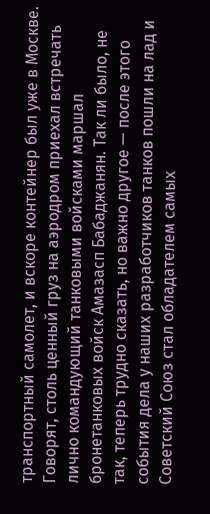транспортный самолет, и вскоре контейнер был уже в Москве.
Говорят, столь ценный груз на аэродром приехал встречать лично командующий танковыми войсками маршал бронетанковых войск Амазасп Бабаджанян. Так ли было, не так, теперь трудно сказать, но важно другое — после этого события дела у наших разработчиков танков пошли на лад и Советский Союз стал обладателем самых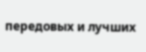передовых и лучших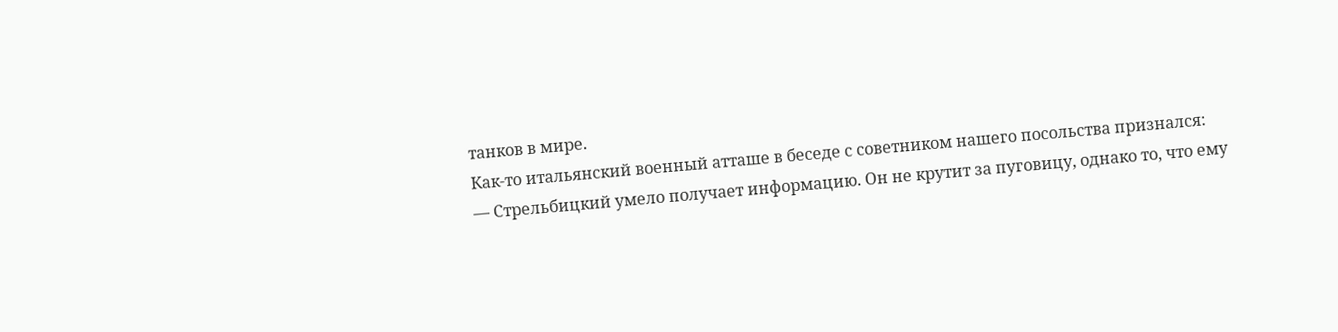танков в мире.
Как-то итальянский военный атташе в беседе с советником нашего посольства признался:
— Стрельбицкий умело получает информацию. Он не крутит за пуговицу, однако то, что ему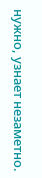нужно, узнает незаметно.